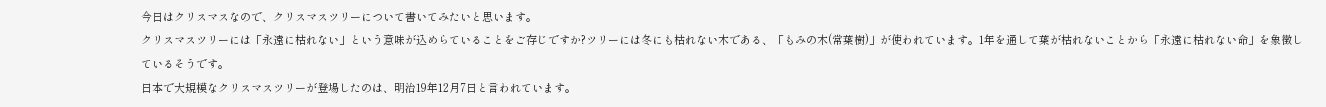今日はクリスマスなので、クリスマスツリーについて書いてみたいと思います。
クリスマスツリーには「永遠に枯れない」という意味が込めらていることをご存じですか?ツリーには冬にも枯れない木である、「もみの木(常葉樹)」が使われています。1年を通して葉が枯れないことから「永遠に枯れない命」を象徴しているそうです。
日本で大規模なクリスマスツリーが登場したのは、明治19年12月7日と言われています。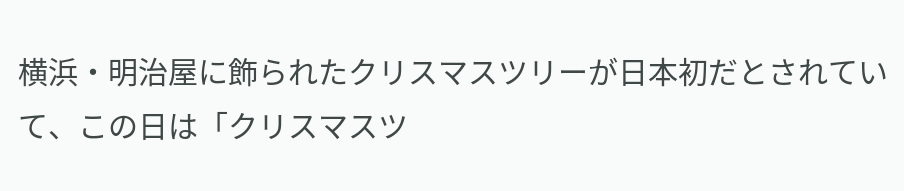横浜・明治屋に飾られたクリスマスツリーが日本初だとされていて、この日は「クリスマスツ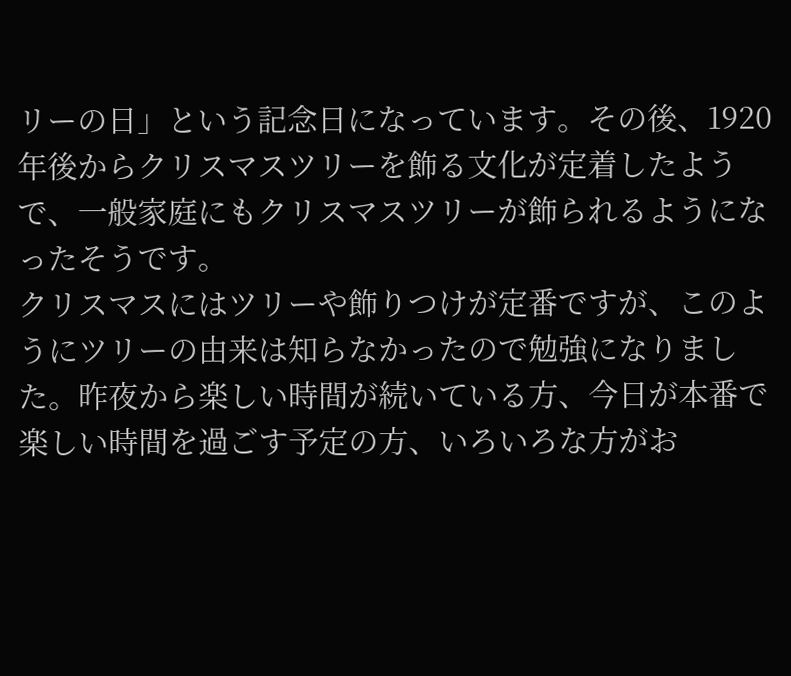リーの日」という記念日になっています。その後、1920年後からクリスマスツリーを飾る文化が定着したようで、一般家庭にもクリスマスツリーが飾られるようになったそうです。
クリスマスにはツリーや飾りつけが定番ですが、このようにツリーの由来は知らなかったので勉強になりました。昨夜から楽しい時間が続いている方、今日が本番で楽しい時間を過ごす予定の方、いろいろな方がお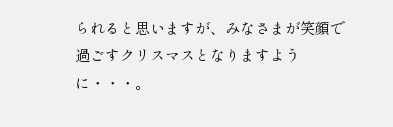られると思いますが、みなさまが笑顔で過ごすクリスマスとなりますように・・・。